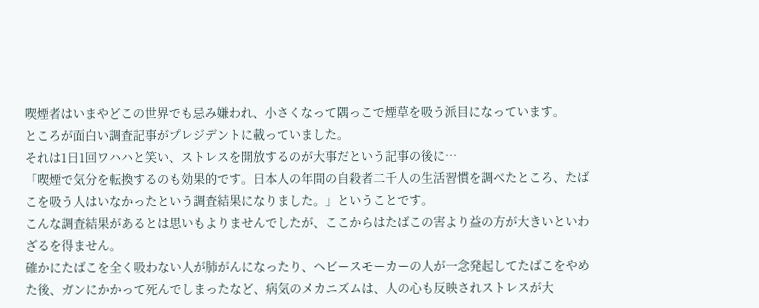喫煙者はいまやどこの世界でも忌み嫌われ、小さくなって隅っこで煙草を吸う派目になっています。
ところが面白い調査記事がプレジデントに載っていました。
それは1日1回ワハハと笑い、ストレスを開放するのが大事だという記事の後に…
「喫煙で気分を転換するのも効果的です。日本人の年間の自殺者二千人の生活習慣を調べたところ、たばこを吸う人はいなかったという調査結果になりました。」ということです。
こんな調査結果があるとは思いもよりませんでしたが、ここからはたばこの害より益の方が大きいといわざるを得ません。
確かにたばこを全く吸わない人が肺がんになったり、ヘビースモーカーの人が一念発起してたばこをやめた後、ガンにかかって死んでしまったなど、病気のメカニズムは、人の心も反映されストレスが大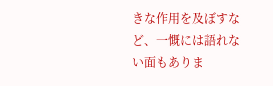きな作用を及ぼすなど、一慨には語れない面もありま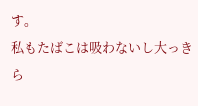す。
私もたばこは吸わないし大っきら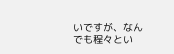いですが、なんでも程々とい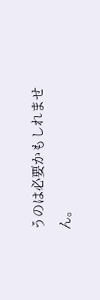うのは必要かもしれません。